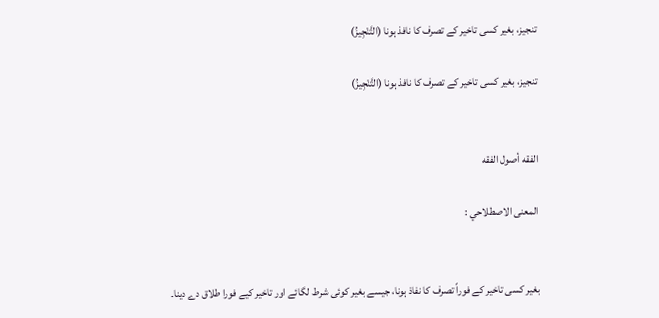تنجیز، بغیر کسی تاخیر کے تصرف کا نافذ ہونا (التَّنْجِيزُ)

تنجیز، بغیر کسی تاخیر کے تصرف کا نافذ ہونا (التَّنْجِيزُ)


الفقه أصول الفقه

المعنى الاصطلاحي :


بغیر کسی تاخیر کے فوراً تصرف کا نفاذ ہونا، جیسے بغیر کوئی شرط لگائے اور تاخیر کیے فورا طلاق دے دینا۔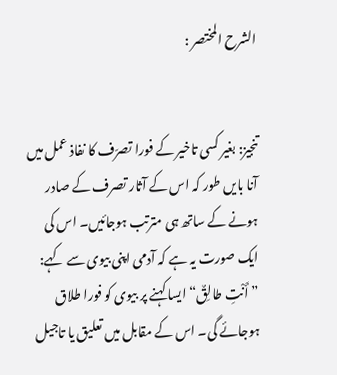الشرح المختصر :


تنجیز: بغیر کسی تاخیر کے فورا تصرّف کا نفاذ عمل میں آنا بایں طور کہ اس کے آثار تصرف کے صادر ہونے کے ساتھ ہی مترتب ہوجائیں۔ اس کی ایک صورت یہ ہے کہ آدمی اپنی بیوی سے کہے: ”أَنْتِ طالِقٌ“ ایسا کہنے پر بیوی کو فورا طلاق ہوجائے گی۔ اس کے مقابل میں تعلیق یا تاجیل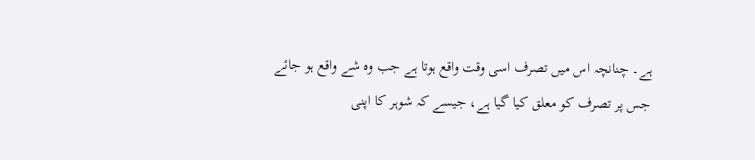ہے۔ چنانچہ اس میں تصرف اسی وقت واقع ہوتا ہے جب وہ شے واقع ہو جائے جس پر تصرف کو معلق کیا گیا ہے، جیسے کہ شوہر کا اپنی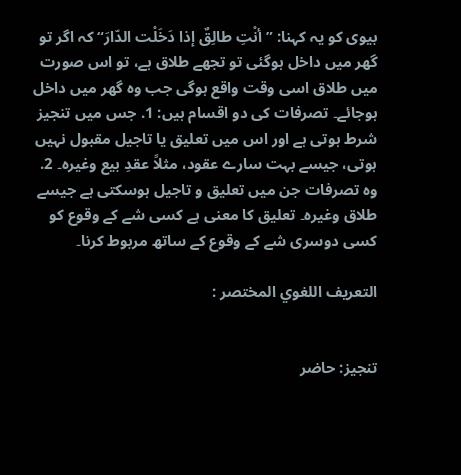بیوی کو یہ کہنا: ”أنْتِ طالِقٌ إذا دَخَلْت الدّارَ“ کہ اگر تو گھر میں داخل ہوگئی تو تجھے طلاق ہے، تو اس صورت میں طلاق اسی وقت واقع ہوگی جب وہ گھر میں داخل ہوجائے۔ تصرفات کی دو اقسام ہیں: 1. جس میں تنجیز شرط ہوتی ہے اور اس میں تعلیق یا تاجیل مقبول نہیں ہوتی، جیسے بہت سارے عقود، مثلاً عقدِ بیع وغیرہ۔ 2. وہ تصرفات جن میں تعلیق و تاجیل ہوسکتی ہے جیسے طلاق وغیرہ۔ تعلیق کا معنی ہے کسی شے کے وقوع کو کسی دوسری شے کے وقوع کے ساتھ مربوط کرنا۔

التعريف اللغوي المختصر :


تنجیز: حاضر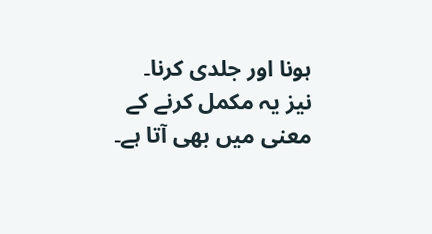ہونا اور جلدی کرنا۔ نیز یہ مکمل کرنے کے معنی میں بھی آتا ہے۔